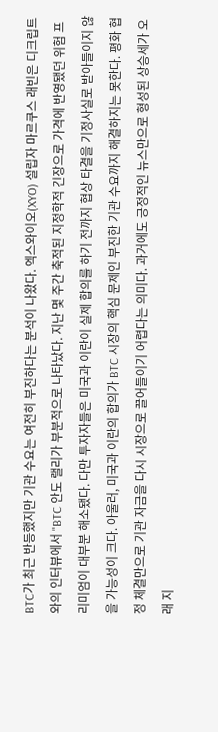BTC가 최근 반등했지만 기관 수요는 여전히 부진하다는 분석이 나왔다. 엑스와이오(XYO) 설립자 마르쿠스 래빈은 디크립트와의 인터뷰에서 "BTC 안도 랠리가 부분적으로 나타났다. 지난 몇 주간 축적된 지정학적 긴장으로 가격에 반영됐던 위험 프리미엄이 대부분 해소됐다. 다만 투자자들은 미국과 이란이 실제 합의를 하기 전까지 협상 타결을 기정사실로 받아들이지 않을 가능성이 크다. 아울러, 미국과 이란의 합의가 BTC 시장의 핵심 문제인 부진한 기관 수요까지 해결하지는 못한다. 평화 협정 체결만으로 기관 자금을 다시 시장으로 끌어들이기 어렵다는 의미다. 과거에도 긍정적인 뉴스만으로 형성된 상승세가 오래 지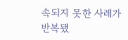속되지 못한 사례가 반복됐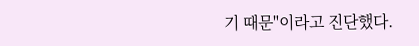기 때문"이라고 진단했다.